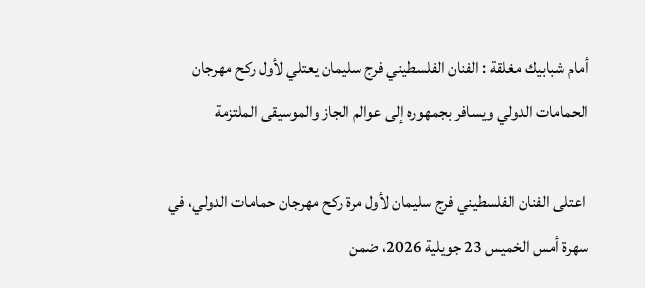أمام شبابيك مغلقة : الفنان الفلسطيني فرج سليمان يعتلي لأول ركح مهرجان الحمامات الدولي ويسافر بجمهوره إلى عوالم الجاز والموسيقى الملتزمة

 اعتلى الفنان الفلسطيني فرج سليمان لأول مرة ركح مهرجان حمامات الدولي، في سهرة أمس الخميس 23 جويلية 2026، ضمن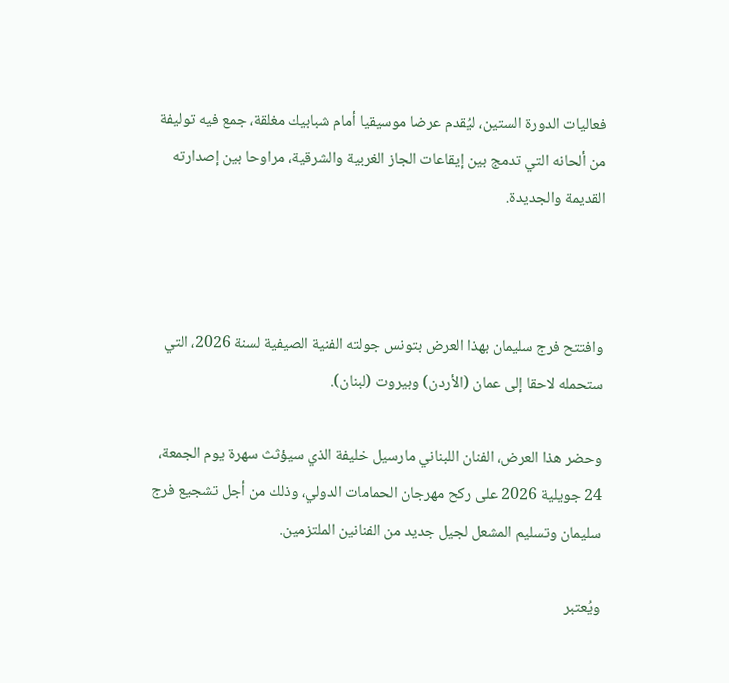فعاليات الدورة الستين، ليُقدم عرضا موسيقيا أمام شبابيك مغلقة، جمع فيه توليفة من ألحانه التي تدمج بين إيقاعات الجاز الغربية والشرقية، مراوحا بين إصدارته القديمة والجديدة.



وافتتح فرج سليمان بهذا العرض بتونس جولته الفنية الصيفية لسنة 2026، التي ستحمله لاحقا إلى عمان (الأردن) وبيروت (لبنان).

وحضر هذا العرض، الفنان اللبناني مارسيل خليفة الذي سيؤثث سهرة يوم الجمعة، 24 جويلية 2026 على ركح مهرجان الحمامات الدولي، وذلك من أجل تشجيع فرج سليمان وتسليم المشعل لجيل جديد من الفنانين الملتزمين.

ويُعتبر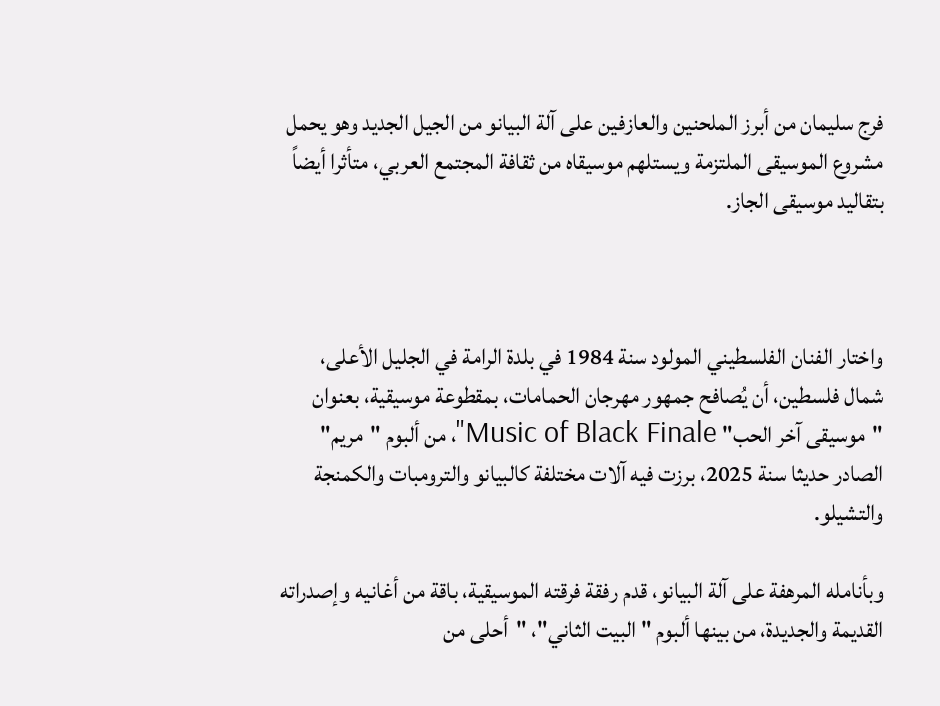فرج سليمان من أبرز الملحنين والعازفين على آلة البيانو من الجيل الجديد وهو يحمل مشروع الموسيقى الملتزمة ويستلهم موسيقاه من ثقافة المجتمع العربي، متأثرا أيضاً بتقاليد موسيقى الجاز.



واختار الفنان الفلسطيني المولود سنة 1984 في بلدة الرامة في الجليل الأعلى، شمال فلسطين، أن يُصافح جمهور مهرجان الحمامات، بمقطوعة موسيقية، بعنوان "موسيقى آخر الحب" Music of Black Finale"، من ألبوم "مريم" الصادر حديثا سنة 2025، برزت فيه آلات مختلفة كالبيانو والترومبات والكمنجة والتشيلو.

وبأنامله المرهفة على آلة البيانو، قدم رفقة فرقته الموسيقية، باقة من أغانيه وإصدراته القديمة والجديدة، من بينها ألبوم " البيت الثاني"، "أحلى من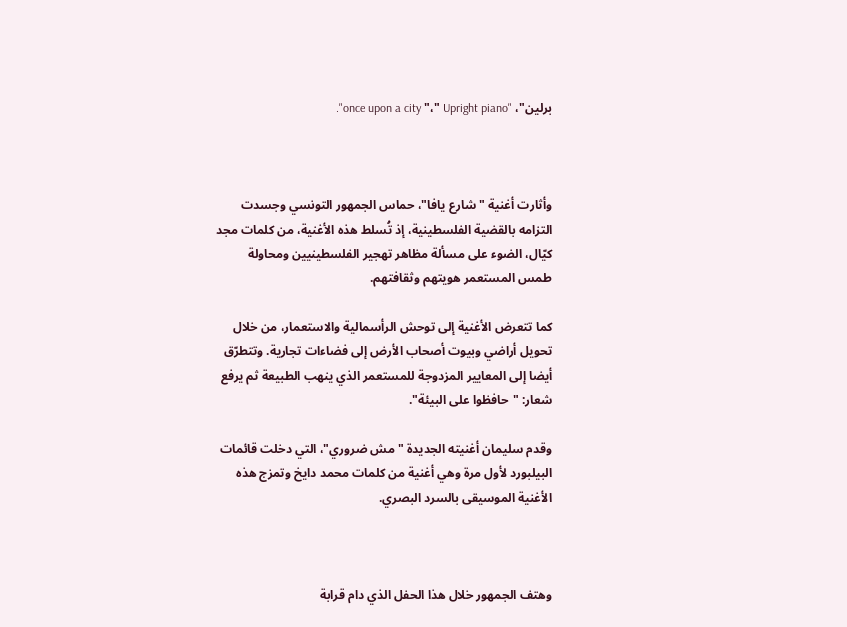برلين"، "once upon a city "،" Upright piano".



وأثارت أغنية "شارع يافا"، حماس الجمهور التونسي وجسدت التزامه بالقضية الفلسطينية، إذ تُسلط هذه الأغنية، من كلمات مجد كيّال، الضوء على مسألة مظاهر تهجير الفلسطينيين ومحاولة طمس المستعمر هويتهم وثقافتهم.

كما تتعرض الأغنية إلى توحش الرأسمالية والاستعمار، من خلال تحويل أراضي وبيوت أصحاب الأرض إلى فضاءات تجارية. وتتطرّق أيضا إلى المعايير المزدوجة للمستعمر الذي ينهب الطبيعة ثم يرفع شعار: "حافظوا على البيئة".

وقدم سليمان أغنيته الجديدة "مش ضروري"، التي دخلت قائمات البيلبورد لأول مرة وهي أغنية من كلمات محمد دايخ وتمزج هذه الأغنية الموسيقى بالسرد البصري.



وهتف الجمهور خلال هذا الحفل الذي دام قرابة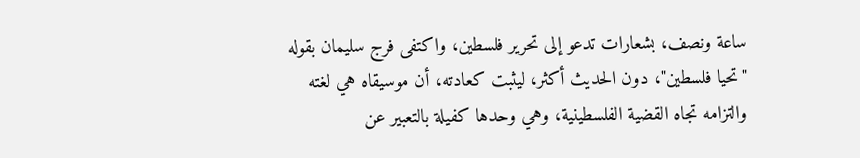ساعة ونصف، بشعارات تدعو إلى تحرير فلسطين، واكتفى فرج سليمان بقوله "تحيا فلسطين"، دون الحديث أكثر، ليثبت كعادته، أن موسيقاه هي لغته والتزامه تجاه القضية الفلسطينية، وهي وحدها كفيلة بالتعبير عن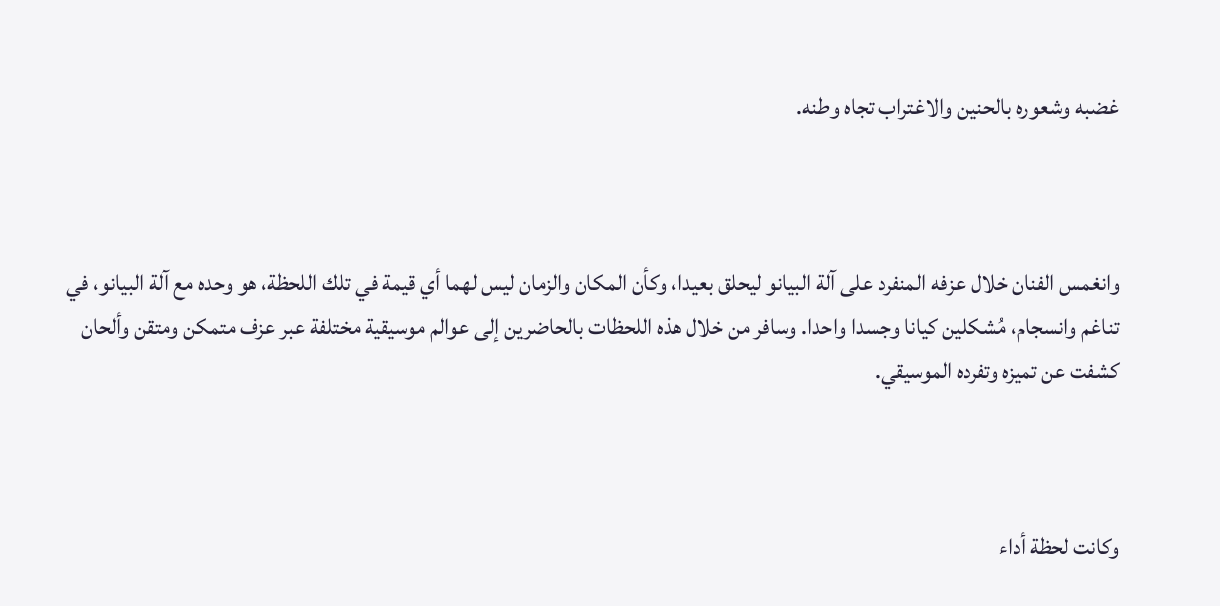غضبه وشعوره بالحنين والاغتراب تجاه وطنه.



وانغمس الفنان خلال عزفه المنفرد على آلة البيانو ليحلق بعيدا، وكأن المكان والزمان ليس لهما أي قيمة في تلك اللحظة، هو وحده مع آلة البيانو، في تناغم وانسجام، مُشكلين كيانا وجسدا واحدا. وسافر من خلال هذه اللحظات بالحاضرين إلى عوالم موسيقية مختلفة عبر عزف متمكن ومتقن وألحان كشفت عن تميزه وتفرده الموسيقي.



وكانت لحظة أداء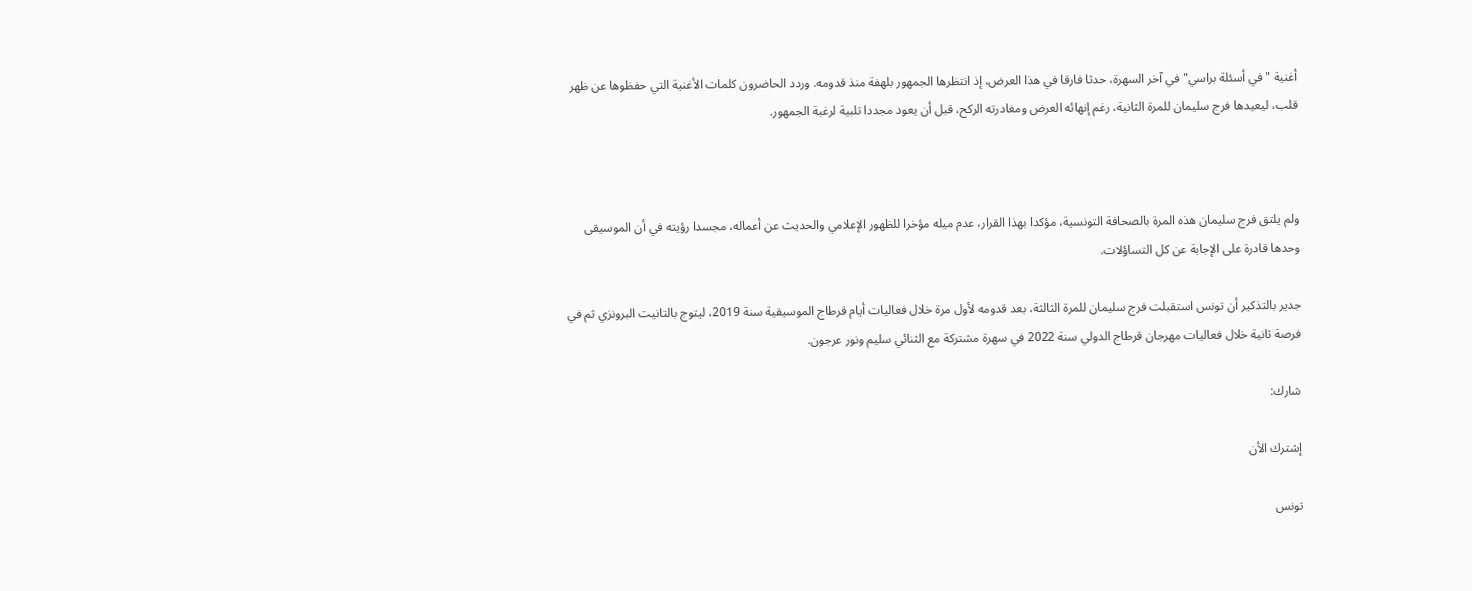أغنية "في أسئلة براسي" في آخر السهرة، حدثا فارقا في هذا العرض، إذ انتظرها الجمهور بلهفة منذ قدومه. وردد الحاضرون كلمات الأغنية التي حفظوها عن ظهر قلب، ليعيدها فرج سليمان للمرة الثانية، رغم إنهائه العرض ومغادرته الركح، قبل أن يعود مجددا تلبية لرغبة الجمهور.



ولم يلتق فرج سليمان هذه المرة بالصحافة التونسية، مؤكدا بهذا القرار، عدم ميله مؤخرا للظهور الإعلامي والحديث عن أعماله، مجسدا رؤيته في أن الموسيقى وحدها قادرة على الإجابة عن كل التساؤلات.

جدير بالتذكير أن تونس استقبلت فرج سليمان للمرة الثالثة، بعد قدومه لأول مرة خلال فعاليات أيام قرطاج الموسيقية سنة 2019، ليتوج بالتانيت البرونزي ثم في فرصة ثانية خلال فعاليات مهرجان قرطاج الدولي سنة 2022 في سهرة مشتركة مع الثنائي سليم ونور عرجون.

شارك:

إشترك الأن

تونس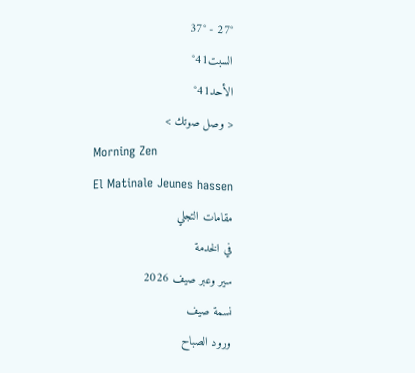27° - 37°
السبت41°
الأحد41°
< وصل صوتك >
Morning Zen
El Matinale Jeunes hassen
مقامات التجلي
في الخدمة
سير وعبر صيف 2026
نسمة صيف
ورود الصباح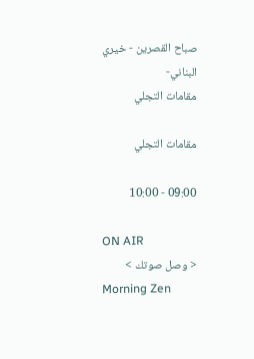صباح القصرين - خيري البناني-
مقامات التجلي

مقامات التجلي

09:00 - 10:00

ON AIR
< وصل صوتك >
Morning Zen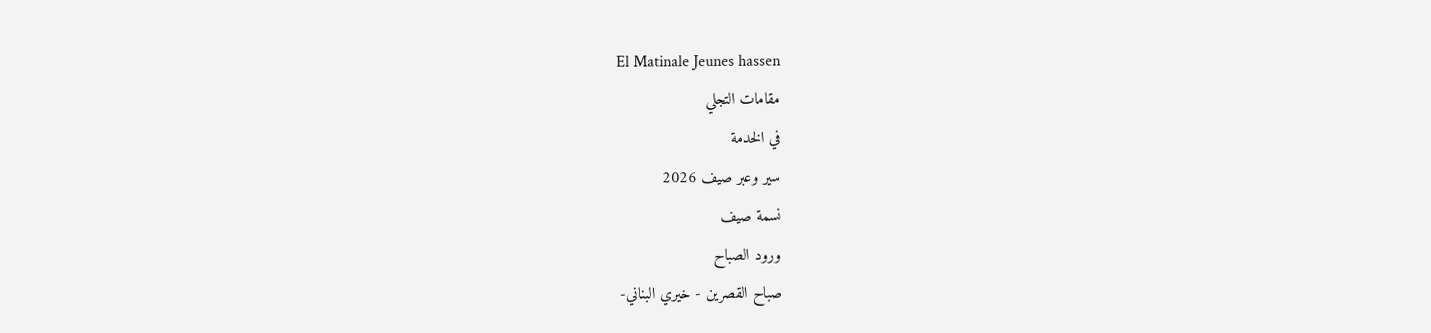El Matinale Jeunes hassen
مقامات التجلي
في الخدمة
سير وعبر صيف 2026
نسمة صيف
ورود الصباح
صباح القصرين - خيري البناني-